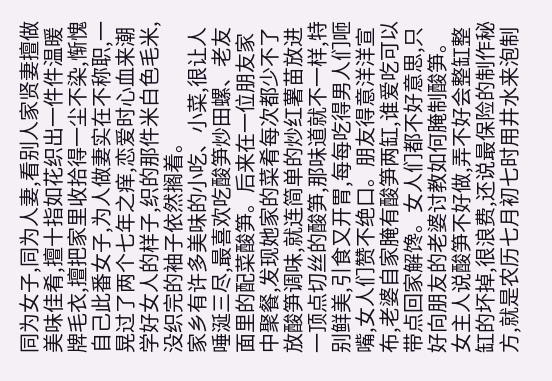同为女子,同为人妻,看别人家贤妻擅做美味佳肴,擅十指如花织出一件件温暖牌毛衣,擅把家里收拾得一尘不染,惭愧自己此番女子,为人做妻实在不称职,一晃过了两个七年之痒,恋爱时心血来潮学好女人的样子,织的那件米白色毛米,没织完的袖子依然搁着。
家乡有许多美味的小吃、小菜,很让人唾涎三尽,最喜欢吃酸笋炒田螺、老友面里的配菜酸笋。后来在一位朋友家中聚餐,发现她家的菜肴每次都少不了放酸笋调味,就连简单的炒红薯苗放进一顶点切丝的酸笋,那味道就不一样,特别鲜美,引食又开胃,每每吃得男人们咂嘴,女人们赞不绝口。朋友得意洋洋宣布,老婆自家腌有酸笋两缸,谁爱吃可以带点回家解馋。女人们都不好意思,只好向朋友的老婆讨教如何腌制酸笋。
女主人说酸笋不好做,弄不好会整缸整缸的坏掉,很浪费,还说最保险的制作秘方,就是农历七月初七时用井水来泡制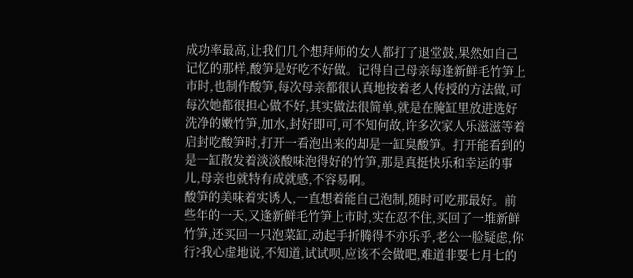成功率最高,让我们几个想拜师的女人都打了退堂鼓,果然如自己记忆的那样,酸笋是好吃不好做。记得自己母亲每逢新鲜毛竹笋上市时,也制作酸笋,每次母亲都很认真地按着老人传授的方法做,可每次她都很担心做不好,其实做法很简单,就是在腌缸里放进选好洗净的嫩竹笋,加水,封好即可,可不知何故,许多次家人乐滋滋等着启封吃酸笋时,打开一看泡出来的却是一缸臭酸笋。打开能看到的是一缸散发着淡淡酸味泡得好的竹笋,那是真挺快乐和幸运的事儿,母亲也就特有成就感,不容易啊。
酸笋的美味着实诱人,一直想着能自己泡制,随时可吃那最好。前些年的一天,又逢新鲜毛竹笋上市时,实在忍不住,买回了一堆新鲜竹笋,还买回一只泡菜缸,动起手折腾得不亦乐乎,老公一脸疑虑,你行?我心虚地说,不知道,试试呗,应该不会做吧,难道非要七月七的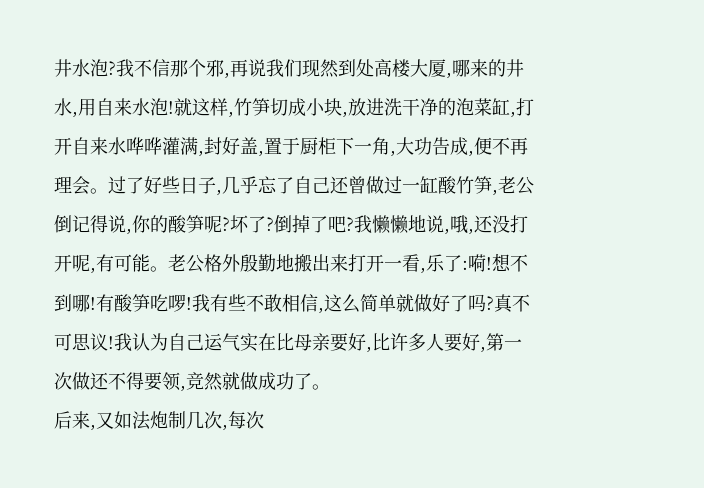井水泡?我不信那个邪,再说我们现然到处高楼大厦,哪来的井水,用自来水泡!就这样,竹笋切成小块,放进洗干净的泡菜缸,打开自来水哗哗灌满,封好盖,置于厨柜下一角,大功告成,便不再理会。过了好些日子,几乎忘了自己还曾做过一缸酸竹笋,老公倒记得说,你的酸笋呢?坏了?倒掉了吧?我懒懒地说,哦,还没打开呢,有可能。老公格外殷勤地搬出来打开一看,乐了:嗬!想不到哪!有酸笋吃啰!我有些不敢相信,这么简单就做好了吗?真不可思议!我认为自己运气实在比母亲要好,比许多人要好,第一次做还不得要领,竞然就做成功了。
后来,又如法炮制几次,每次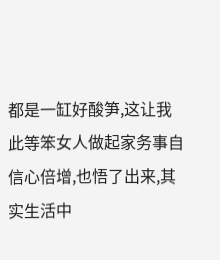都是一缸好酸笋,这让我此等笨女人做起家务事自信心倍增,也悟了出来,其实生活中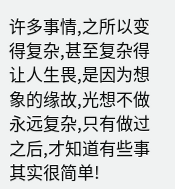许多事情,之所以变得复杂,甚至复杂得让人生畏,是因为想象的缘故,光想不做永远复杂,只有做过之后,才知道有些事其实很简单!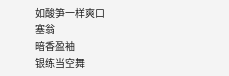如酸笋一样爽口
塞翁
暗香盈袖
银练当空舞